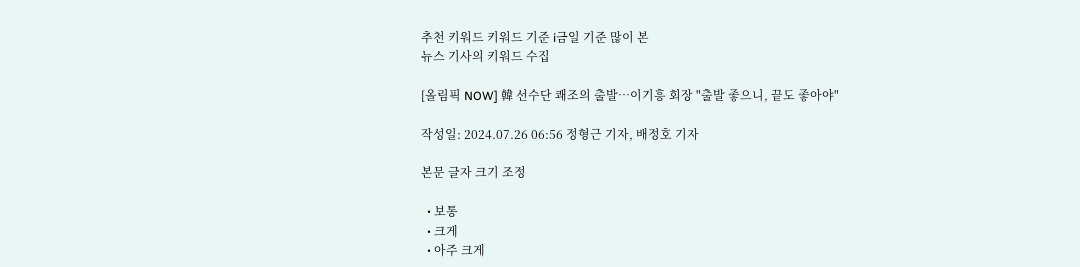추천 키워드 키워드 기준 i금일 기준 많이 본
뉴스 기사의 키워드 수집

[올림픽 NOW] 韓 선수단 쾌조의 출발…이기흥 회장 "출발 좋으니, 끝도 좋아야"

작성일: 2024.07.26 06:56 정형근 기자, 배정호 기자

본문 글자 크기 조정

  • 보통
  • 크게
  • 아주 크게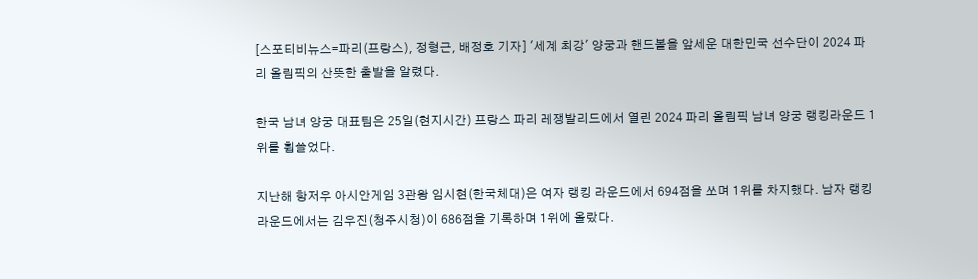[스포티비뉴스=파리(프랑스), 정형근, 배정호 기자] '세계 최강' 양궁과 핸드볼을 앞세운 대한민국 선수단이 2024 파리 올림픽의 산뜻한 출발을 알렸다.

한국 남녀 양궁 대표팀은 25일(현지시간) 프랑스 파리 레쟁발리드에서 열린 2024 파리 올림픽 남녀 양궁 랭킹라운드 1위를 휩쓸었다.

지난해 항저우 아시안게임 3관왕 임시현(한국체대)은 여자 랭킹 라운드에서 694점을 쏘며 1위를 차지했다. 남자 랭킹 라운드에서는 김우진(청주시청)이 686점을 기록하며 1위에 올랐다.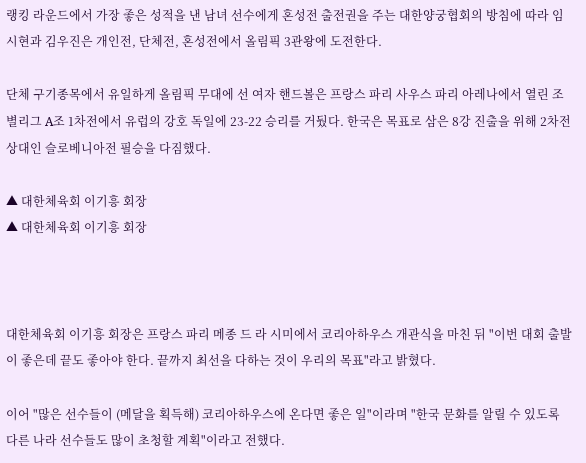랭킹 라운드에서 가장 좋은 성적을 낸 남녀 선수에게 혼성전 출전권을 주는 대한양궁협회의 방침에 따라 임시현과 김우진은 개인전, 단체전, 혼성전에서 올림픽 3관왕에 도전한다.

단체 구기종목에서 유일하게 올림픽 무대에 선 여자 핸드볼은 프랑스 파리 사우스 파리 아레나에서 열린 조별리그 A조 1차전에서 유럽의 강호 독일에 23-22 승리를 거뒀다. 한국은 목표로 삼은 8강 진출을 위해 2차전 상대인 슬로베니아전 필승을 다짐했다.

▲ 대한체육회 이기흥 회장
▲ 대한체육회 이기흥 회장



대한체육회 이기흥 회장은 프랑스 파리 메종 드 라 시미에서 코리아하우스 개관식을 마친 뒤 "이번 대회 출발이 좋은데 끝도 좋아야 한다. 끝까지 최선을 다하는 것이 우리의 목표"라고 밝혔다.

이어 "많은 선수들이 (메달을 획득해) 코리아하우스에 온다면 좋은 일"이라며 "한국 문화를 알릴 수 있도록 다른 나라 선수들도 많이 초청할 계획"이라고 전했다.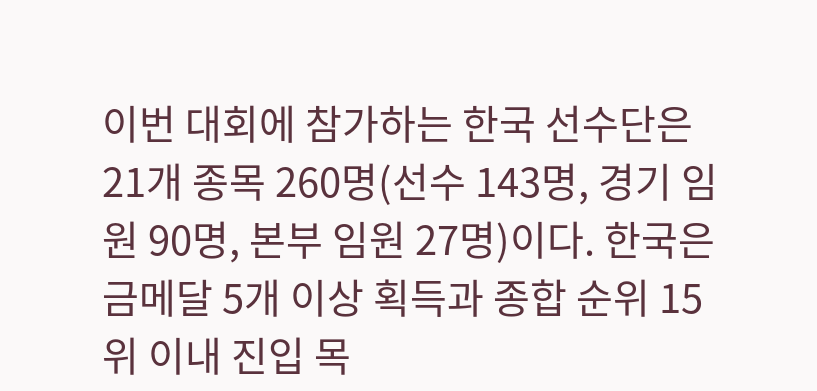이번 대회에 참가하는 한국 선수단은 21개 종목 260명(선수 143명, 경기 임원 90명, 본부 임원 27명)이다. 한국은 금메달 5개 이상 획득과 종합 순위 15위 이내 진입 목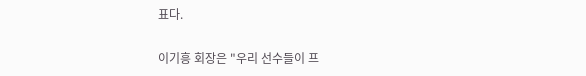표다.

이기흥 회장은 "우리 선수들이 프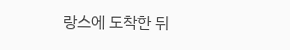랑스에 도착한 뒤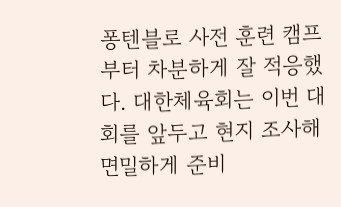퐁텐블로 사전 훈련 캠프부터 차분하게 잘 적응했다. 대한체육회는 이번 대회를 앞두고 현지 조사해 면밀하게 준비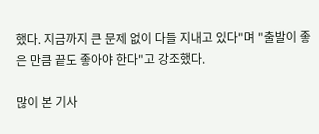했다. 지금까지 큰 문제 없이 다들 지내고 있다"며 "출발이 좋은 만큼 끝도 좋아야 한다"고 강조했다.

많이 본 기사